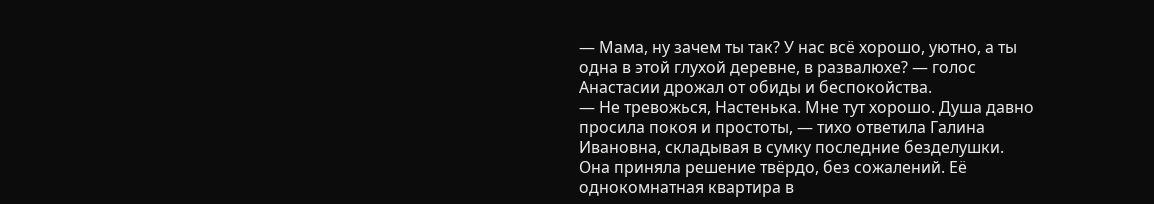— Мама, ну зачем ты так? У нас всё хорошо, уютно, а ты одна в этой глухой деревне, в развалюхе? — голос Анастасии дрожал от обиды и беспокойства.
— Не тревожься, Настенька. Мне тут хорошо. Душа давно просила покоя и простоты, — тихо ответила Галина Ивановна, складывая в сумку последние безделушки.
Она приняла решение твёрдо, без сожалений. Её однокомнатная квартира в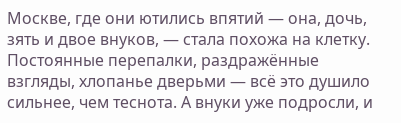Москве, где они ютились впятий — она, дочь, зять и двое внуков, — стала похожа на клетку. Постоянные перепалки, раздражённые взгляды, хлопанье дверьми — всё это душило сильнее, чем теснота. А внуки уже подросли, и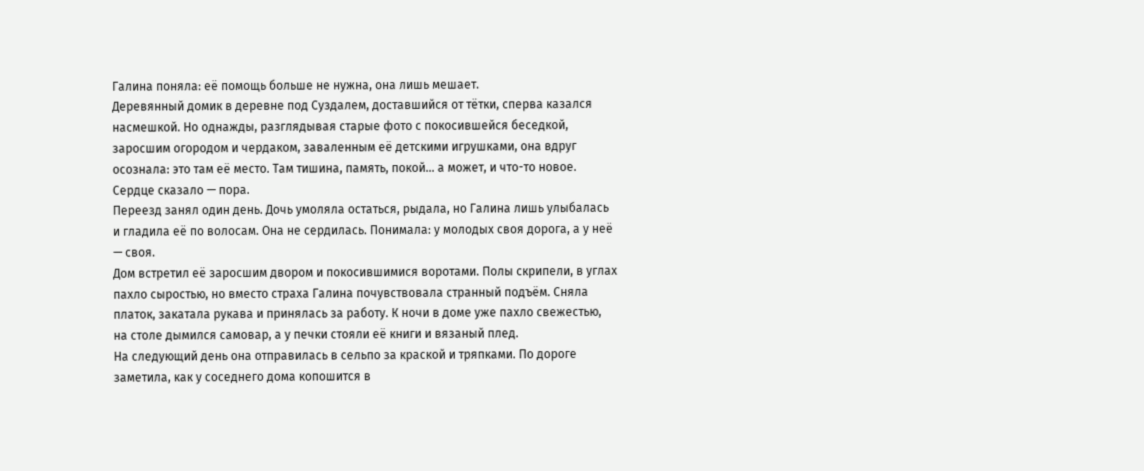Галина поняла: её помощь больше не нужна, она лишь мешает.
Деревянный домик в деревне под Суздалем, доставшийся от тётки, сперва казался насмешкой. Но однажды, разглядывая старые фото с покосившейся беседкой, заросшим огородом и чердаком, заваленным её детскими игрушками, она вдруг осознала: это там её место. Там тишина, память, покой… а может, и что-то новое. Сердце сказало — пора.
Переезд занял один день. Дочь умоляла остаться, рыдала, но Галина лишь улыбалась и гладила её по волосам. Она не сердилась. Понимала: у молодых своя дорога, а у неё — своя.
Дом встретил её заросшим двором и покосившимися воротами. Полы скрипели, в углах пахло сыростью, но вместо страха Галина почувствовала странный подъём. Сняла платок, закатала рукава и принялась за работу. К ночи в доме уже пахло свежестью, на столе дымился самовар, а у печки стояли её книги и вязаный плед.
На следующий день она отправилась в сельпо за краской и тряпками. По дороге заметила, как у соседнего дома копошится в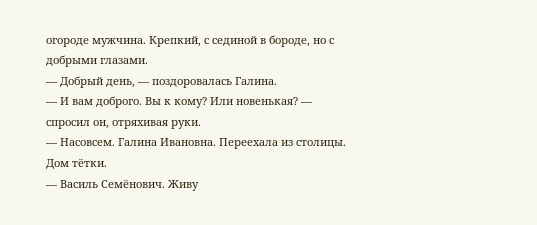огороде мужчина. Крепкий, с сединой в бороде, но с добрыми глазами.
— Добрый день, — поздоровалась Галина.
— И вам доброго. Вы к кому? Или новенькая? — спросил он, отряхивая руки.
— Насовсем. Галина Ивановна. Переехала из столицы. Дом тётки.
— Василь Семёнович. Живу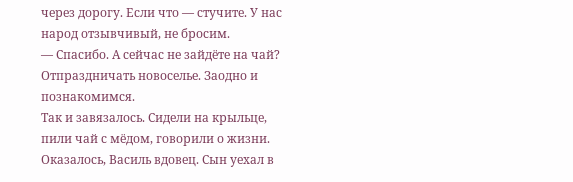через дорогу. Если что — стучите. У нас народ отзывчивый, не бросим.
— Спасибо. А сейчас не зайдёте на чай? Отпраздничать новоселье. Заодно и познакомимся.
Так и завязалось. Сидели на крыльце, пили чай с мёдом, говорили о жизни. Оказалось, Василь вдовец. Сын уехал в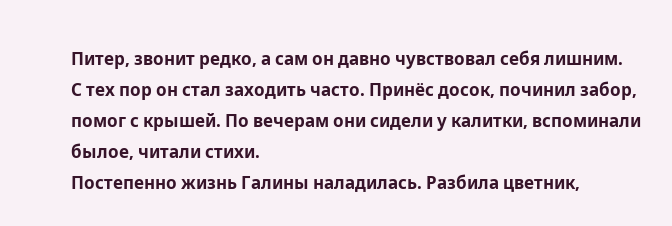Питер, звонит редко, а сам он давно чувствовал себя лишним.
С тех пор он стал заходить часто. Принёс досок, починил забор, помог с крышей. По вечерам они сидели у калитки, вспоминали былое, читали стихи.
Постепенно жизнь Галины наладилась. Разбила цветник,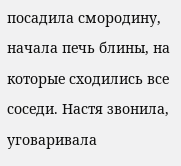посадила смородину, начала печь блины, на которые сходились все соседи. Настя звонила, уговаривала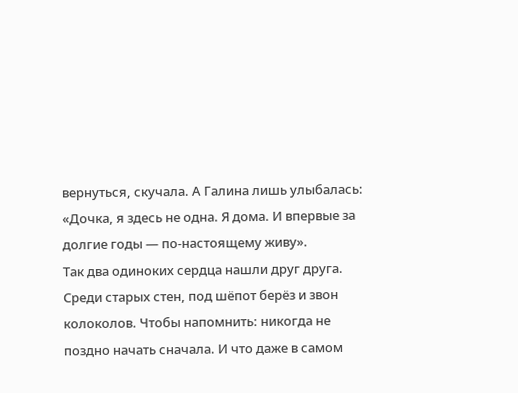вернуться, скучала. А Галина лишь улыбалась: «Дочка, я здесь не одна. Я дома. И впервые за долгие годы — по-настоящему живу».
Так два одиноких сердца нашли друг друга. Среди старых стен, под шёпот берёз и звон колоколов. Чтобы напомнить: никогда не поздно начать сначала. И что даже в самом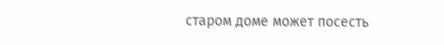старом доме может посесть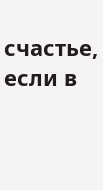счастье, если в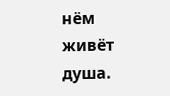нём живёт душа.